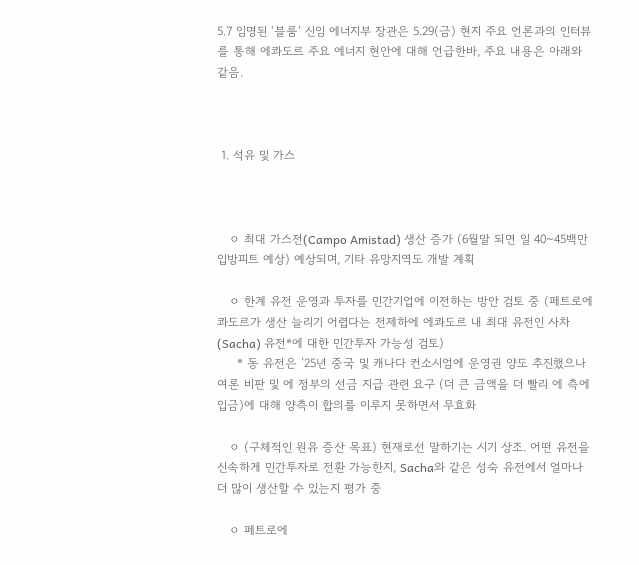5.7 임명된 ‘블룸’ 신임 에너지부 장관은 5.29(금) 현지 주요 언론과의 인터뷰를 통해 에콰도르 주요 에너지 현안에 대해 언급한바, 주요 내용은 아래와 같음.



 1. 석유 및 가스



   ㅇ 최대 가스전(Campo Amistad) 생산 증가 (6월말 되면 일 40~45백만 입방피트 예상) 예상되며, 기타 유망지역도 개발 계획

   ㅇ 한계 유전 운영과 투자를 민간기업에 이전하는 방안 검토 중 (페트로에콰도르가 생산 늘리기 어렵다는 전제하에 에콰도르 내 최대 유전인 사차(Sacha) 유전*에 대한 민간투자 가능성 검토)
     * 동 유전은 ’25년 중국 및 캐나다 컨소시엄에 운영권 양도 추진했으나 여론 비판 및 에 정부의 선금 지급 관련 요구 (더 큰 금액을 더 빨리 에 측에 입금)에 대해 양측이 합의를 이루지 못하면서 무효화

   ㅇ (구체적인 원유 증산 목표) 현재로선 말하기는 시기 상조. 어떤 유전을 신속하게 민간투자로 전환 가능한지, Sacha와 같은 성숙 유전에서 얼마나 더 많이 생산할 수 있는지 평가 중

   ㅇ 페트로에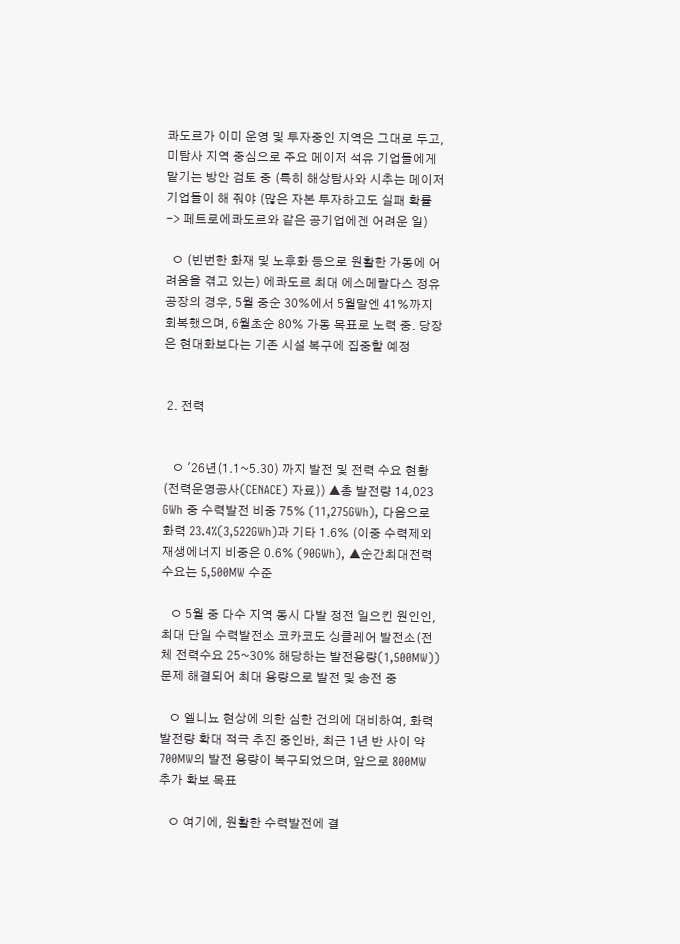콰도르가 이미 운영 및 투자중인 지역은 그대로 두고, 미탐사 지역 중심으로 주요 메이저 석유 기업들에게 맡기는 방안 검토 중 (특히 해상탐사와 시추는 메이저 기업들이 해 줘야 (많은 자본 투자하고도 실패 확률 -> 페트로에콰도르와 같은 공기업에겐 어려운 일)

  ㅇ (빈번한 화재 및 노후화 등으로 원활한 가동에 어려움을 겪고 있는) 에콰도르 최대 에스메랄다스 정유공장의 경우, 5월 중순 30%에서 5월말엔 41%까지 회복했으며, 6월초순 80% 가동 목표로 노력 중. 당장은 현대화보다는 기존 시설 복구에 집중할 예정


 2. 전력


   ㅇ '26년(1.1~5.30) 까지 발전 및 전력 수요 현황 (전력운영공사(CENACE) 자료)) ▲총 발전량 14,023 GWh 중 수력발전 비중 75% (11,275GWh), 다음으로 화력 23.4%(3,522GWh)과 기타 1.6% (이중 수력제외 재생에너지 비중은 0.6% (90GWh), ▲순간최대전력 수요는 5,500MW 수준

   ㅇ 5월 중 다수 지역 동시 다발 정전 일으킨 원인인, 최대 단일 수력발전소 코카코도 싱클레어 발전소(전체 전력수요 25~30% 해당하는 발전용량(1,500MW)) 문제 해결되어 최대 용량으로 발전 및 송전 중

   ㅇ 엘니뇨 현상에 의한 심한 건의에 대비하여, 화력발전량 확대 적극 추진 중인바, 최근 1년 반 사이 약 700MW의 발전 용량이 복구되었으며, 앞으로 800MW 추가 확보 목표

   ㅇ 여기에, 원활한 수력발전에 결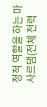정적 역할을 하는 마사르댐(전체 전력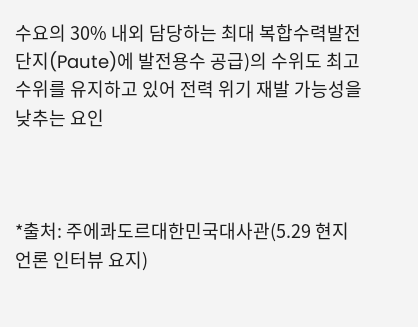수요의 30% 내외 담당하는 최대 복합수력발전단지(Paute)에 발전용수 공급)의 수위도 최고 수위를 유지하고 있어 전력 위기 재발 가능성을 낮추는 요인



*출처: 주에콰도르대한민국대사관(5.29 현지 언론 인터뷰 요지)